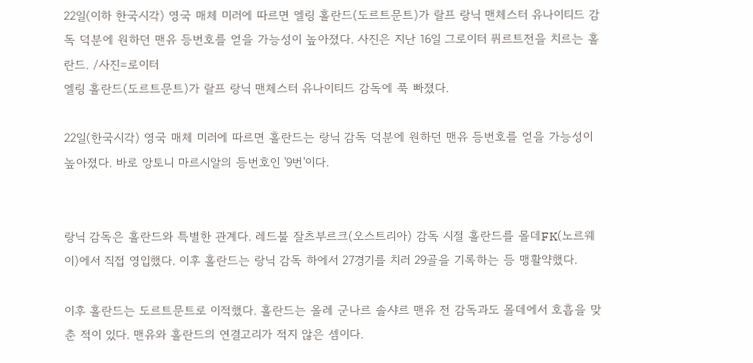22일(이하 한국시각) 영국 매체 미러에 따르면 엘링 홀란드(도르트문트)가 랄프 랑닉 맨체스터 유나이티드 감독 덕분에 원하던 맨유 등번호를 얻을 가능성이 높아졌다. 사진은 지난 16일 그로이터 퓌르트전을 치르는 홀란드. /사진=로이터
엘링 홀란드(도르트문트)가 랄프 랑닉 맨체스터 유나이티드 감독에 푹 빠졌다.

22일(한국시각) 영국 매체 미러에 따르면 홀란드는 랑닉 감독 덕분에 원하던 맨유 등번호를 얻을 가능성이 높아졌다. 바로 앙토니 마르시알의 등번호인 '9번'이다.


랑닉 감독은 홀란드와 특별한 관계다. 레드불 잘츠부르크(오스트리아) 감독 시절 홀란드를 몰데FK(노르웨이)에서 직접 영입했다. 이후 홀란드는 랑닉 감독 하에서 27경기를 치러 29골을 기록하는 등 맹활약했다.

이후 홀란드는 도르트문트로 이적했다. 홀란드는 올레 군나르 솔샤르 맨유 전 감독과도 몰데에서 호흡을 맞춘 적이 있다. 맨유와 홀란드의 연결고리가 적지 않은 셈이다.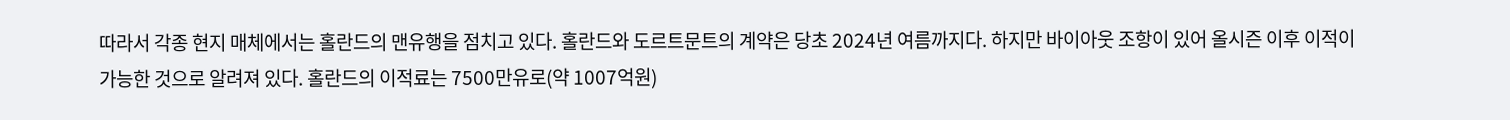따라서 각종 현지 매체에서는 홀란드의 맨유행을 점치고 있다. 홀란드와 도르트문트의 계약은 당초 2024년 여름까지다. 하지만 바이아웃 조항이 있어 올시즌 이후 이적이 가능한 것으로 알려져 있다. 홀란드의 이적료는 7500만유로(약 1007억원)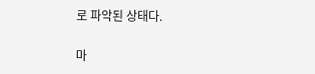로 파악된 상태다.

마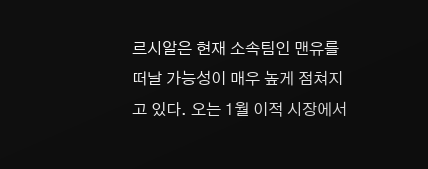르시알은 현재 소속팀인 맨유를 떠날 가능성이 매우 높게 점쳐지고 있다. 오는 1월 이적 시장에서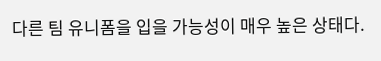다른 팀 유니폼을 입을 가능성이 매우 높은 상태다.